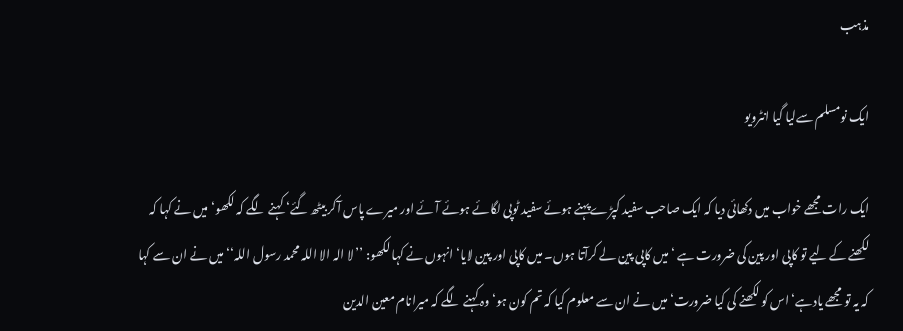مذہب

ایک نومسلم سےلیا گیا انٹرویو

ایک رات مجھے خواب میں دکھائی دیا کہ ایک صاحب سفید کپڑے پہنے ہوئے سفید ٹوپی لگائے ہوئے آئے اور میرے پاس آکر بیٹھ گئے‘ کہنے لگے کہ لکھو‘ میں نے کہا کہ لکھنے کے لیے تو کاپی اور پین کی ضرورت ہے ‘ میں کاپی پین لے کرآتا ہوں۔ میں کاپی اور پین لایا‘ انہوں نے کہا لکھو: ’’لا الہ الا اللہ محمد رسول اللہ‘‘ میں نے ان سے کہا کہ یہ تو مجھے یادہے‘ اس کو لکھنے کی کیا ضرورت‘ میں نے ان سے معلوم کیا کہ تم کون ہو‘ وہ کہنے لگے کہ میرانام معین الدین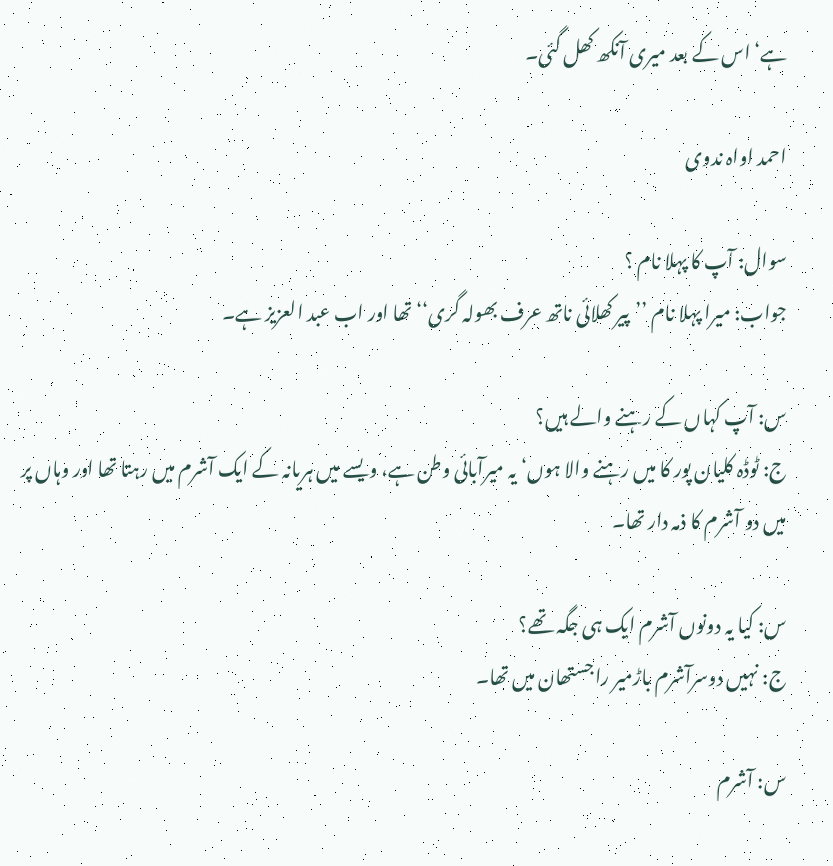ہے‘ اس کے بعد میری آنکھ کھل گئی۔

احمد اواہ ندوی

سوال: آپ کا پہلا نام ؟
جواب: میرا پہلا نام ’’پیر کھلائی ناتھ عرف بھولہ گری‘‘ تھا اور اب عبد العزیز ہے۔

س: آپ کہاں کے رہنے والے ہیں؟
ج: ٹوڈہ کلیان پور کا میں رہنے والا ہوں‘ یہ میرآبائی وطن ہے، ویسے میں ہریانہ کے ایک آشرم میں رہتا تھا اور وہاں پر میں دو آشرم کا ذمہ دار تھا۔

س: کیا یہ دونوں آشرم ایک ہی جگہ تھے؟
ج: نہیں دوسرآشرم باڑمیر راجستھان میں تھا۔

س: آشرم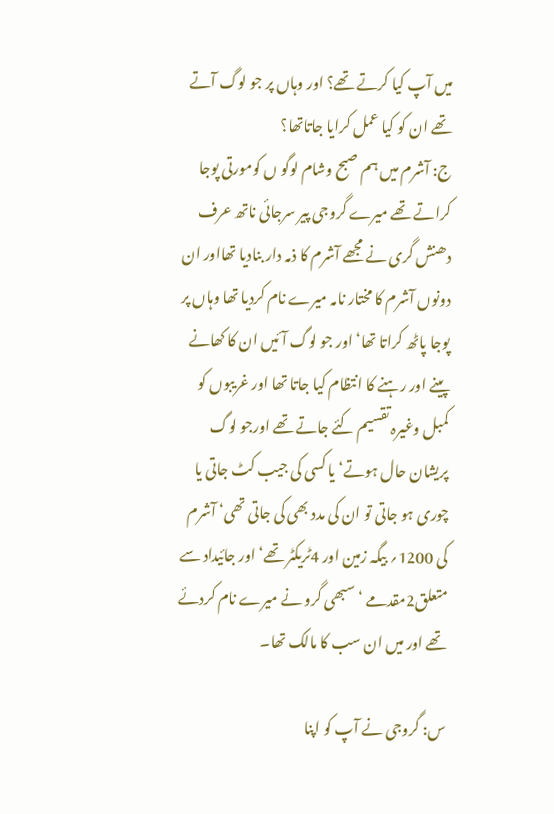میں آپ کیا کرتے تھے؟ اور وہاں پر جو لوگ آتے تھے ان کو کیا عمل کرایا جاتاتھا؟
ج: آشرم میں ہم صبح وشام لوگو ں کومورتی پوجا کراتے تھے میرے گروجی پیر سرجائی ناتھ عرف دھنش گری نے مجھے آشرم کا ذمہ دار بنادیا تھااور ان دونوں آشرم کا مختار نامہ میرے نام کردیا تھا وہاں پر پوجا پاٹھ کراتا تھا‘ اور جو لوگ آئیں ان کا کھانے پینے اور رہنے کا انتظام کیا جاتا تھا اور غریبوں کو کمبل وغیرہ تقسیم کئے جاتے تھے اورجو لوگ پریشان حال ہوتے‘ یا کسی کی جیب کٹ جاتی یا چوری ہو جاتی تو ان کی مدد بھی کی جاتی تھی‘ آشرم کی 1200؍ بیگہ زمین اور 4ٹریکٹر تھے‘ اور جائیداد سے متعلق2مقدمے ‘ سبھی گرو نے میرے نام کردئے تھے اور میں ان سب کا مالک تھا۔

س: گروجی نے آپ کو اپنا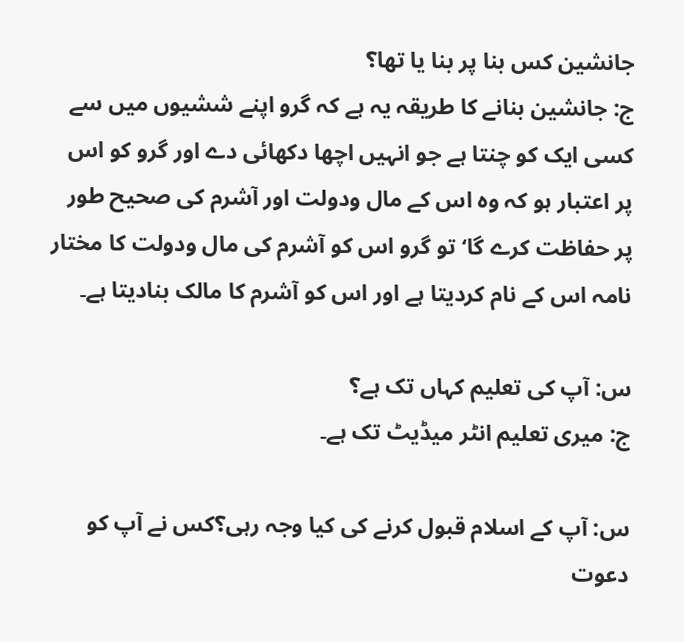جانشین کس بنا پر بنا یا تھا؟
ج: جانشین بنانے کا طریقہ یہ ہے کہ گرو اپنے ششیوں میں سے کسی ایک کو چنتا ہے جو انہیں اچھا دکھائی دے اور گرو کو اس پر اعتبار ہو کہ وہ اس کے مال ودولت اور آشرم کی صحیح طور پر حفاظت کرے گا‘ تو گرو اس کو آشرم کی مال ودولت کا مختار نامہ اس کے نام کردیتا ہے اور اس کو آشرم کا مالک بنادیتا ہے۔

س: آپ کی تعلیم کہاں تک ہے؟
ج: میری تعلیم انٹر میڈیٹ تک ہے۔

س: آپ کے اسلام قبول کرنے کی کیا وجہ رہی؟کس نے آپ کو دعوت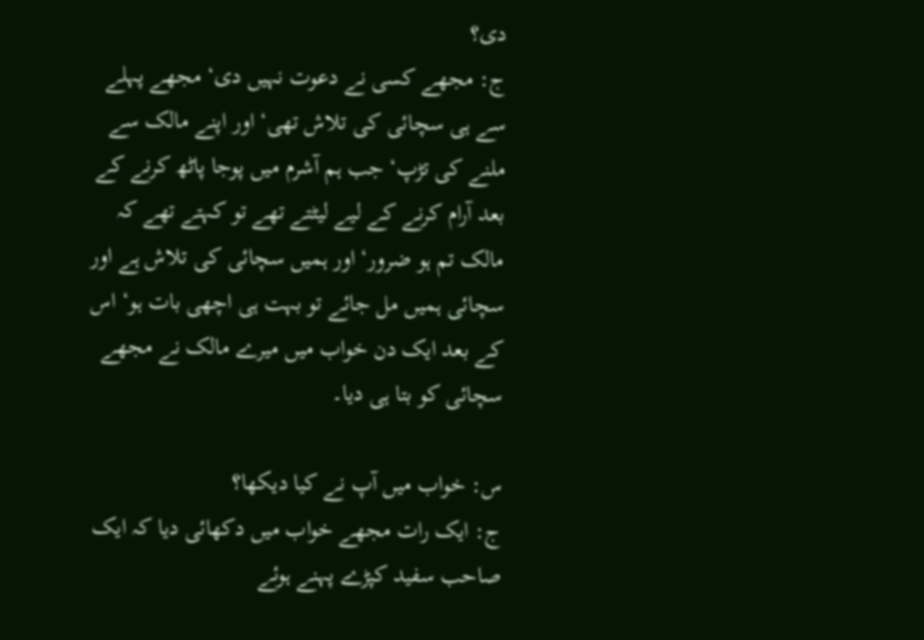دی؟
ج: مجھے کسی نے دعوت نہیں دی‘ مجھے پہلے سے ہی سچائی کی تلاش تھی‘ اور اپنے مالک سے ملنے کی تڑپ‘ جب ہم آشرم میں پوجا پاٹھ کرنے کے بعد آرام کرنے کے لیے لیٹتے تھے تو کہتے تھے کہ مالک تم ہو ضرور‘ اور ہمیں سچائی کی تلاش ہے اور سچائی ہمیں مل جائے تو بہت ہی اچھی بات ہو‘ اس کے بعد ایک دن خواب میں میرے مالک نے مجھے سچائی کو بتا ہی دیا۔

س: خواب میں آپ نے کیا دیکھا؟
ج: ایک رات مجھے خواب میں دکھائی دیا کہ ایک صاحب سفید کپڑے پہنے ہوئے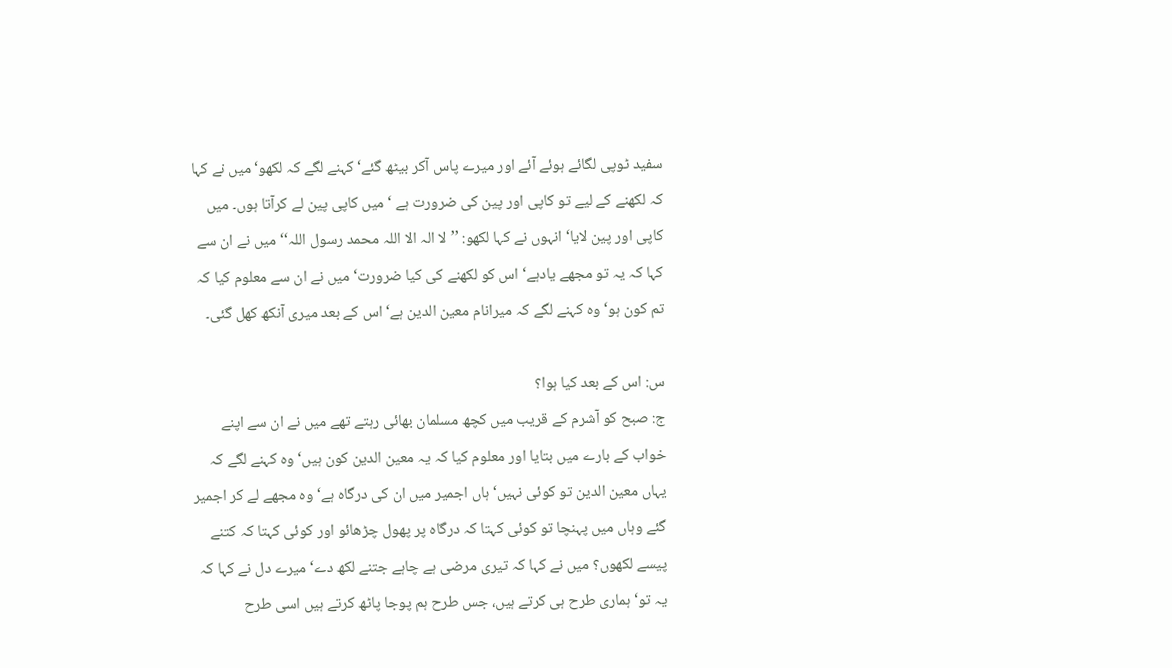سفید ٹوپی لگائے ہوئے آئے اور میرے پاس آکر بیٹھ گئے‘ کہنے لگے کہ لکھو‘ میں نے کہا کہ لکھنے کے لیے تو کاپی اور پین کی ضرورت ہے ‘ میں کاپی پین لے کرآتا ہوں۔ میں کاپی اور پین لایا‘ انہوں نے کہا لکھو: ’’لا الہ الا اللہ محمد رسول اللہ‘‘ میں نے ان سے کہا کہ یہ تو مجھے یادہے‘ اس کو لکھنے کی کیا ضرورت‘ میں نے ان سے معلوم کیا کہ تم کون ہو‘ وہ کہنے لگے کہ میرانام معین الدین ہے‘ اس کے بعد میری آنکھ کھل گئی۔

س: اس کے بعد کیا ہوا؟
ج: صبح کو آشرم کے قریب میں کچھ مسلمان بھائی رہتے تھے میں نے ان سے اپنے خواب کے بارے میں بتایا اور معلوم کیا کہ یہ معین الدین کون ہیں‘ وہ کہنے لگے کہ یہاں معین الدین تو کوئی نہیں‘ ہاں اجمیر میں ان کی درگاہ ہے‘ وہ مجھے لے کر اجمیر گئے وہاں میں پہنچا تو کوئی کہتا کہ درگاہ پر پھول چڑھائو اور کوئی کہتا کہ کتنے پیسے لکھوں؟ میں نے کہا کہ تیری مرضی ہے چاہے جتنے لکھ دے‘ میرے دل نے کہا کہ یہ تو‘ ہماری طرح ہی کرتے ہیں، جس طرح ہم پوجا پاٹھ کرتے ہیں اسی طرح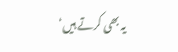یہ بھی کرتے ہیں‘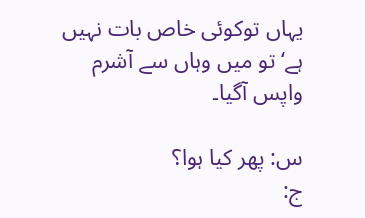یہاں توکوئی خاص بات نہیں ہے‘ تو میں وہاں سے آشرم واپس آگیا۔

س: پھر کیا ہوا؟
ج: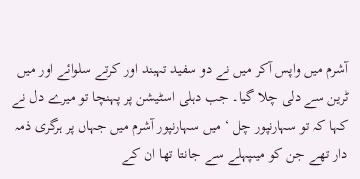آشرم میں واپس آکر میں نے دو سفید تہبند اور کرتے سلوائے اور میں ٹرین سے دلی چلا گیا۔ جب دہلی اسٹیشن پر پہنچا تو میرے دل نے کہا کہ تو سہارنپور چل ‘ میں سہارنپور آشرم میں جہاں پر ہرگری ذمہ دار تھے جن کو میںپہلے سے جانتا تھا ان کے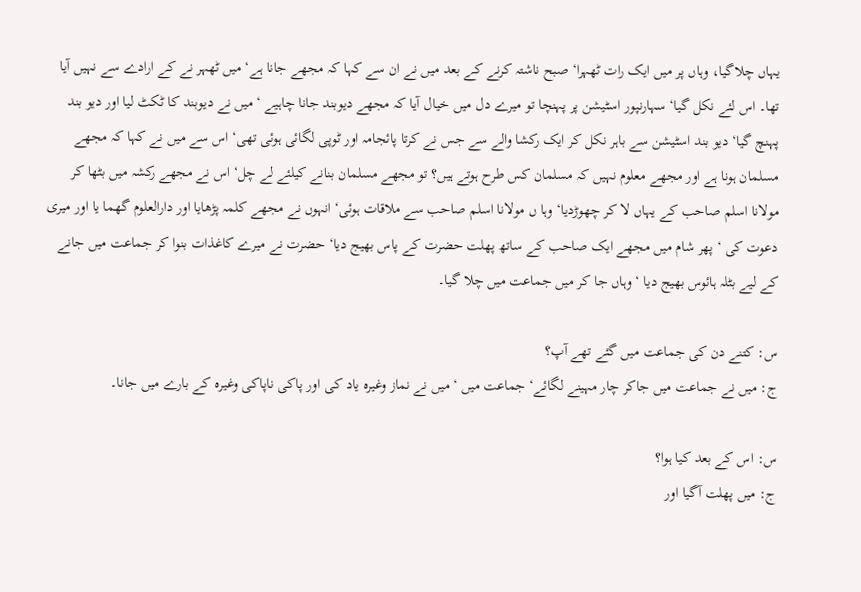یہاں چلاگیا، وہاں پر میں ایک رات ٹھہرا‘ صبح ناشتہ کرنے کے بعد میں نے ان سے کہا کہ مجھے جانا ہے‘ میں ٹھہر نے کے ارادے سے نہیں آیا تھا۔ اس لئے نکل گیا‘ سہارنپور اسٹیشن پر پہنچا تو میرے دل میں خیال آیا کہ مجھے دیوبند جانا چاہیے ‘ میں نے دیوبند کا ٹکٹ لیا اور دیو بند پہنچ گیا‘ دیو بند اسٹیشن سے باہر نکل کر ایک رکشا والے سے جس نے کرتا پائجامہ اور ٹوپی لگائی ہوئی تھی‘ اس سے میں نے کہا کہ مجھے مسلمان ہونا ہے اور مجھے معلوم نہیں کہ مسلمان کس طرح ہوتے ہیں؟ تو مجھے مسلمان بنانے کیلئے لے چل‘ اس نے مجھے رکشہ میں بٹھا کر مولانا اسلم صاحب کے یہاں لا کر چھوڑدیا‘ وہا ں مولانا اسلم صاحب سے ملاقات ہوئی‘ انہوں نے مجھے کلمہ پڑھایا اور دارالعلوم گھما یا اور میری دعوت کی ‘ پھر شام میں مجھے ایک صاحب کے ساتھ پھلت حضرت کے پاس بھیج دیا‘ حضرت نے میرے کاغذات بنوا کر جماعت میں جانے کے لیے بٹلہ ہائوس بھیج دیا ‘ وہاں جا کر میں جماعت میں چلا گیا۔

س: کتنے دن کی جماعت میں گئے تھے آپ؟
ج: میں نے جماعت میں جاکر چار مہینے لگائے‘ جماعت میں ‘ میں نے نماز وغیرہ یاد کی اور پاکی ناپاکی وغیرہ کے بارے میں جانا۔

س: اس کے بعد کیا ہوا؟
ج: میں پھلت آگیا اور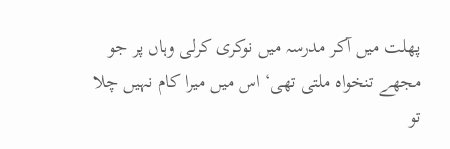پھلت میں آکر مدرسہ میں نوکری کرلی وہاں پر جو مجھے تنخواہ ملتی تھی‘ اس میں میرا کام نہیں چلا تو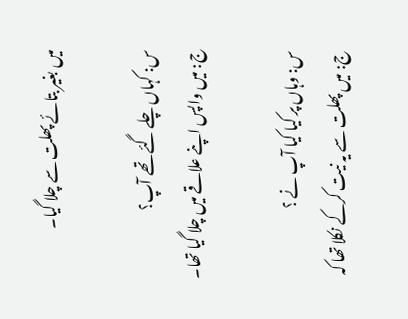میں بغیر بتائے پھلت سے چلا گیا۔

س: کہاں چلے گئے تھے آپ؟
ج: میں واپس اپنے علاقے میں چلا گیا تھا۔

س: وہاں پر کیا کیا آپ نے ؟
ج: میں پھلت سے یہ نیت کرکے نکلا تھا کہ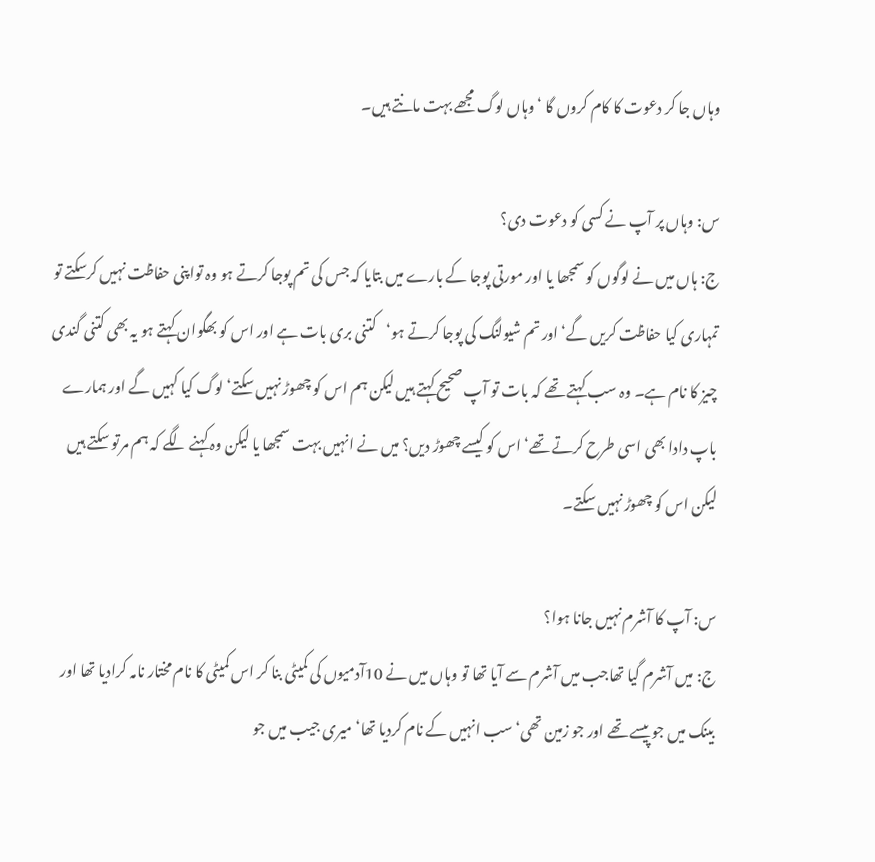وہاں جا کر دعوت کا کام کروں گا ‘ وہاں لوگ مجھے بہت مانتے ہیں۔

س: وہاں پر آپ نے کسی کو دعوت دی؟
ج: ہاں میں نے لوگوں کو سمجھا یا اور مورتی پوجا کے بارے میں بتایا کہ جس کی تم پوجا کرتے ہو وہ تواپنی حفاظت نہیں کرسکتے تو تمہاری کیا حفاظت کریں گے‘ اور تم شیولنگ کی پوجا کرتے ہو‘کتنی بری بات ہے اور اس کو بھگوان کہتے ہو یہ بھی کتنی گندی چیز کا نام ہے۔ وہ سب کہتے تھے کہ بات تو آپ صحیح کہتے ہیں لیکن ہم اس کو چھوڑ نہیں سکتے‘ لوگ کیا کہیں گے اور ہمارے باپ دادا بھی اسی طرح کرتے تھے‘ اس کو کیسے چھوڑ دیں؟ میں نے انہیں بہت سمجھا یا لیکن وہ کہنے لگے کہ ہم مرتو سکتے ہیں لیکن اس کو چھوڑ نہیں سکتے۔

س: آپ کا آشرم نہیں جانا ہوا؟
ج: میں آشرم گیا تھاجب میں آشرم سے آیا تھا تو وہاں میں نے 10آدمیوں کی کمیٹی بنا کر اس کمیٹی کا نام مختار نامہ کرادیا تھا اور بینک میں جو پیسے تھے اور جو زمین تھی‘ سب انہیں کے نام کردیا تھا‘ میری جیب میں جو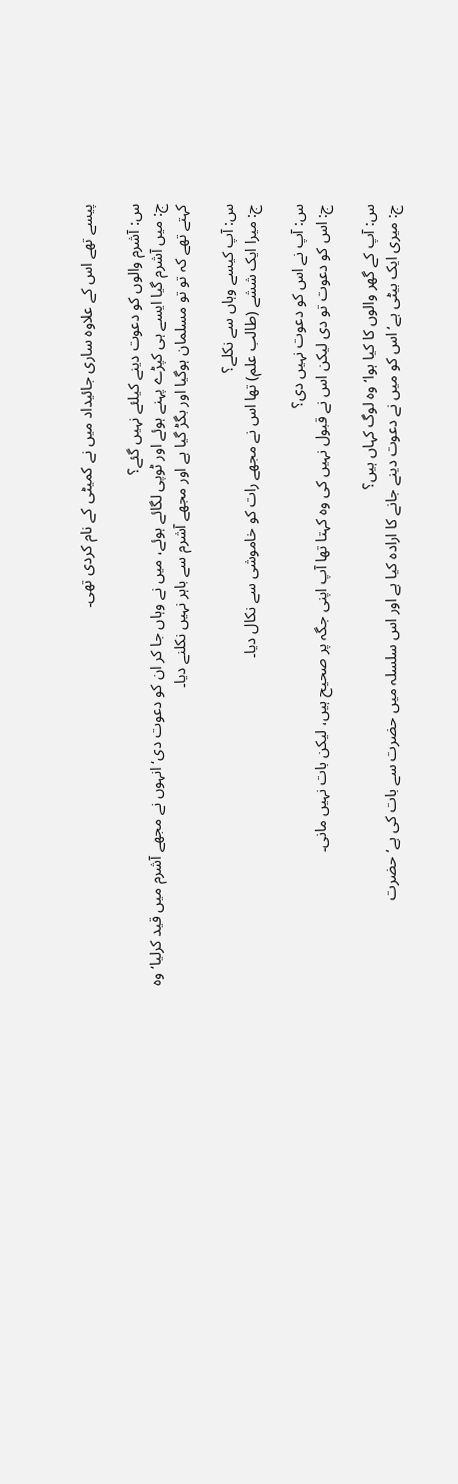پیسے تھے اس کے علاوہ ساری جائیداد میں نے کمیٹی کے نام کردی تھی۔

س: آشرم والوں کو دعوت دینے کیلئے نہیں گئے؟
ج: میں آشرم گیا ایسے ہی کپڑے پہنے ہوئے اور ٹوپی لگائے ہوئے، میں نے وہاں جا کر ان کو دعوت دی‘ انہوں نے مجھے آشرم میں قید کرلیا‘ وہ کہتے تھے کہ تو تو مسلمان ہوگیا اور بگڑ گیا ہے اور مجھے آشرم سے باہر نہیں نکلنے دیا۔

س: آپ کیسے وہاں سے نکلے؟
ج: میرا ایک ششے (طالب علم) تھا اس نے مجھے رات کو خاموشی سے نکال دیا۔

س: آپ نے اس کو دعوت نہیں دی؟
ج: اس کو دعوت تو دی لیکن اس نے قبول نہیں کی وہ کہتا تھا آپ اپنی جگہ پر صحیح ہیں، لیکن بات نہیں مانی۔

س: آپ کے گھر والوں کا کیا ہوا‘ وہ لوگ کہاں ہیں؟
ج: میری ایک بیٹی ہے‘ اس کو میں نے دعوت دینے جانے کا ارادہ کیا ہے اور اس سلسلہ میں حضرت سے بات کی ہے‘ حضرت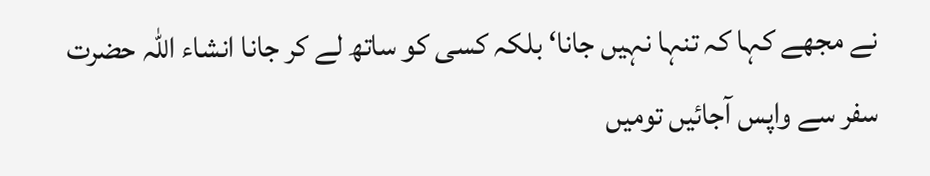نے مجھے کہا کہ تنہا نہیں جانا‘ بلکہ کسی کو ساتھ لے کر جانا انشاء اللہ حضرت سفر سے واپس آجائیں تومیں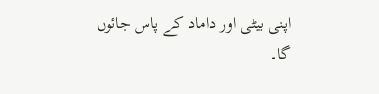اپنی بیٹی اور داماد کے پاس جائوں گا۔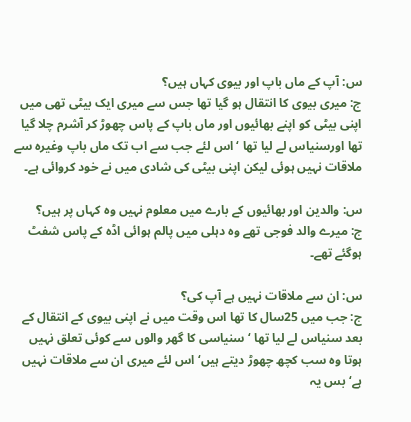س: آپ کے ماں باپ اور بیوی کہاں ہیں؟
ج: میری بیوی کا انتقال ہو گیا تھا جس سے میری ایک بیٹی تھی میں اپنی بیٹی کو اپنے بھائیوں اور ماں باپ کے پاس چھوڑ کر آشرم چلا گیا تھا اورسنیاس لے لیا تھا ‘ اس لئے جب سے اب تک ماں باپ وغیرہ سے ملاقات نہیں ہوئی لیکن اپنی بیٹی کی شادی میں نے خود کروائی ہے۔

س: والدین اور بھائیوں کے بارے میں معلوم نہیں وہ کہاں پر ہیں؟
ج: میرے والد فوجی تھے وہ دہلی میں پالم ہوائی اڈہ کے پاس شفٹ ہوگئے تھے۔

س: ان سے ملاقات نہیں ہے آپ کی؟
ج: جب میں 25سال کا تھا اس وقت میں نے اپنی بیوی کے انتقال کے بعد سنیاس لے لیا تھا ‘ سنیاسی کا گھر والوں سے کوئی تعلق نہیں ہوتا وہ سب کچھ چھوڑ دیتے ہیں‘ اس لئے میری ان سے ملاقات نہیں ہے‘ بس یہ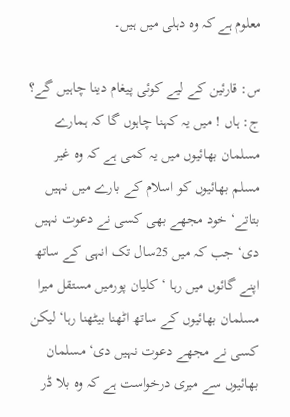معلوم ہے کہ وہ دہلی میں ہیں۔

س: قارئین کے لیے کوئی پیغام دینا چاہیں گے؟
ج: ہاں ! میں یہ کہنا چاہوں گا کہ ہمارے مسلمان بھائیوں میں یہ کمی ہے کہ وہ غیر مسلم بھائیوں کو اسلام کے بارے میں نہیں بتاتے‘ خود مجھے بھی کسی نے دعوت نہیں دی‘ جب کہ میں 25سال تک انہی کے ساتھ اپنے گائوں میں رہا ‘ کلیان پورمیں مستقل میرا مسلمان بھائیوں کے ساتھ اٹھنا بیٹھنا رہا‘ لیکن کسی نے مجھے دعوت نہیں دی‘ مسلمان بھائیوں سے میری درخواست ہے کہ وہ بلا ڈر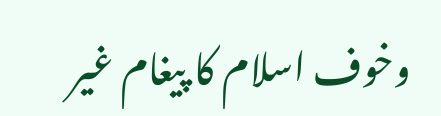وخوف اسلام کا پیغام غیر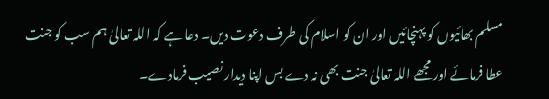مسلم بھائیوں کو پہنچائیں اور ان کو اسلام کی طرف دعوت دیں۔ دعا ہے کہ اللہ تعالیٰ ہم سب کو جنت عطا فرمائے اور مجھے اللہ تعالیٰ جنت بھی نہ دے بس اپنا دیدار نصیب فرمادے۔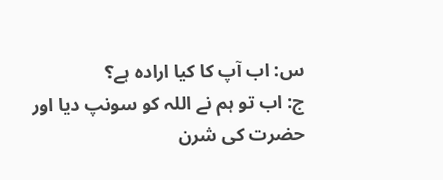س: اب آپ کا کیا ارادہ ہے؟
ج: اب تو ہم نے اللہ کو سونپ دیا اور حضرت کی شرن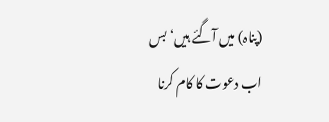(پناہ) میں آگئے ہیں‘ بس اب دعوت کا کام کرنا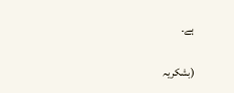ہے۔

(بشکریہ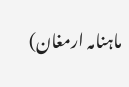ماہنامہ ارمغان)